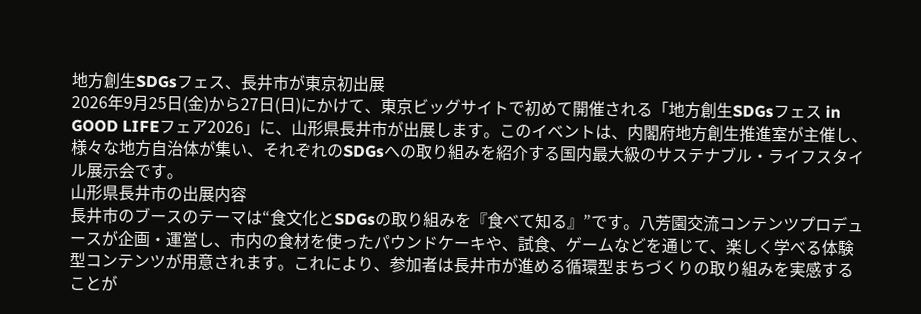地方創生SDGsフェス、長井市が東京初出展
2026年9月25日(金)から27日(日)にかけて、東京ビッグサイトで初めて開催される「地方創生SDGsフェス in GOOD LIFEフェア2026」に、山形県長井市が出展します。このイベントは、内閣府地方創生推進室が主催し、様々な地方自治体が集い、それぞれのSDGsへの取り組みを紹介する国内最大級のサステナブル・ライフスタイル展示会です。
山形県長井市の出展内容
長井市のブースのテーマは“食文化とSDGsの取り組みを『食べて知る』”です。八芳園交流コンテンツプロデュースが企画・運営し、市内の食材を使ったパウンドケーキや、試食、ゲームなどを通じて、楽しく学べる体験型コンテンツが用意されます。これにより、参加者は長井市が進める循環型まちづくりの取り組みを実感することが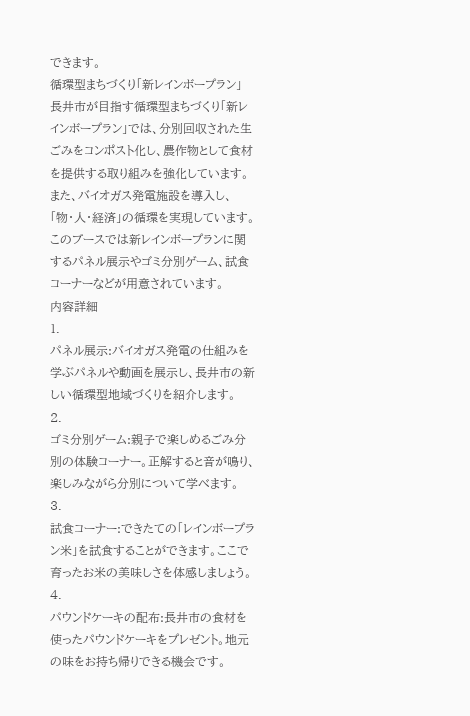できます。
循環型まちづくり「新レインボープラン」
長井市が目指す循環型まちづくり「新レインボープラン」では、分別回収された生ごみをコンポスト化し、農作物として食材を提供する取り組みを強化しています。また、バイオガス発電施設を導入し、「物・人・経済」の循環を実現しています。このブースでは新レインボープランに関するパネル展示やゴミ分別ゲーム、試食コーナーなどが用意されています。
内容詳細
1.
パネル展示:バイオガス発電の仕組みを学ぶパネルや動画を展示し、長井市の新しい循環型地域づくりを紹介します。
2.
ゴミ分別ゲーム:親子で楽しめるごみ分別の体験コーナー。正解すると音が鳴り、楽しみながら分別について学べます。
3.
試食コーナー:できたての「レインボープラン米」を試食することができます。ここで育ったお米の美味しさを体感しましょう。
4.
パウンドケーキの配布:長井市の食材を使ったパウンドケーキをプレゼント。地元の味をお持ち帰りできる機会です。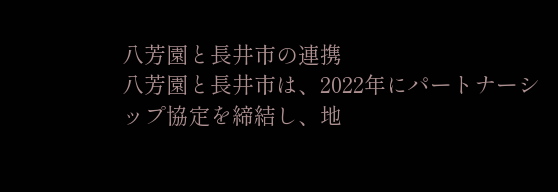八芳園と長井市の連携
八芳園と長井市は、2022年にパートナーシップ協定を締結し、地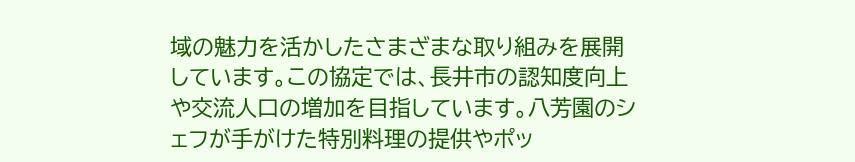域の魅力を活かしたさまざまな取り組みを展開しています。この協定では、長井市の認知度向上や交流人口の増加を目指しています。八芳園のシェフが手がけた特別料理の提供やポッ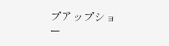プアップショー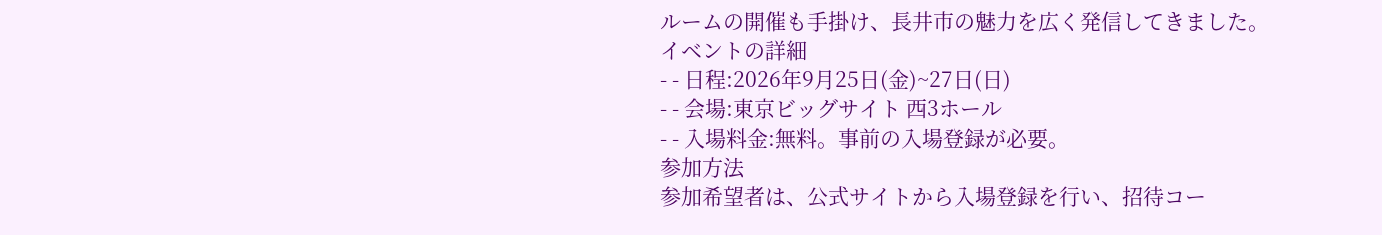ルームの開催も手掛け、長井市の魅力を広く発信してきました。
イベントの詳細
- - 日程:2026年9月25日(金)~27日(日)
- - 会場:東京ビッグサイト 西3ホール
- - 入場料金:無料。事前の入場登録が必要。
参加方法
参加希望者は、公式サイトから入場登録を行い、招待コー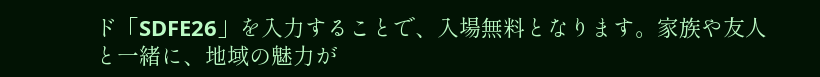ド「SDFE26」を入力することで、入場無料となります。家族や友人と一緒に、地域の魅力が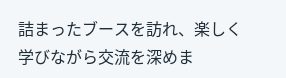詰まったブースを訪れ、楽しく学びながら交流を深めま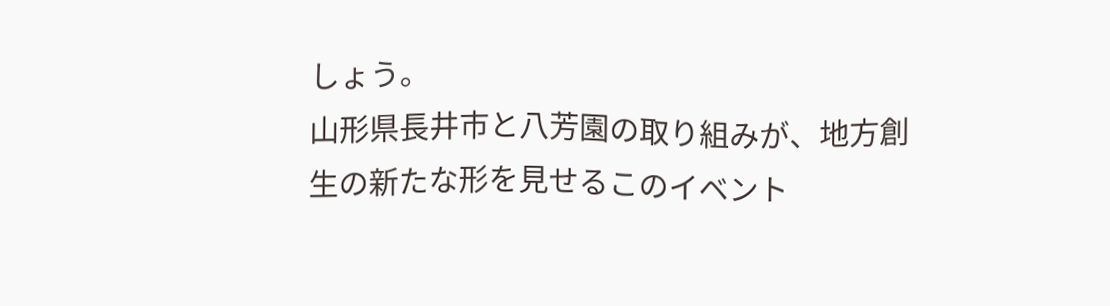しょう。
山形県長井市と八芳園の取り組みが、地方創生の新たな形を見せるこのイベント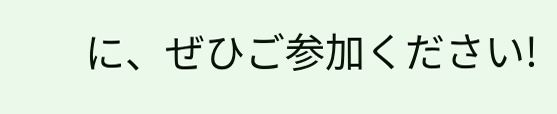に、ぜひご参加ください!